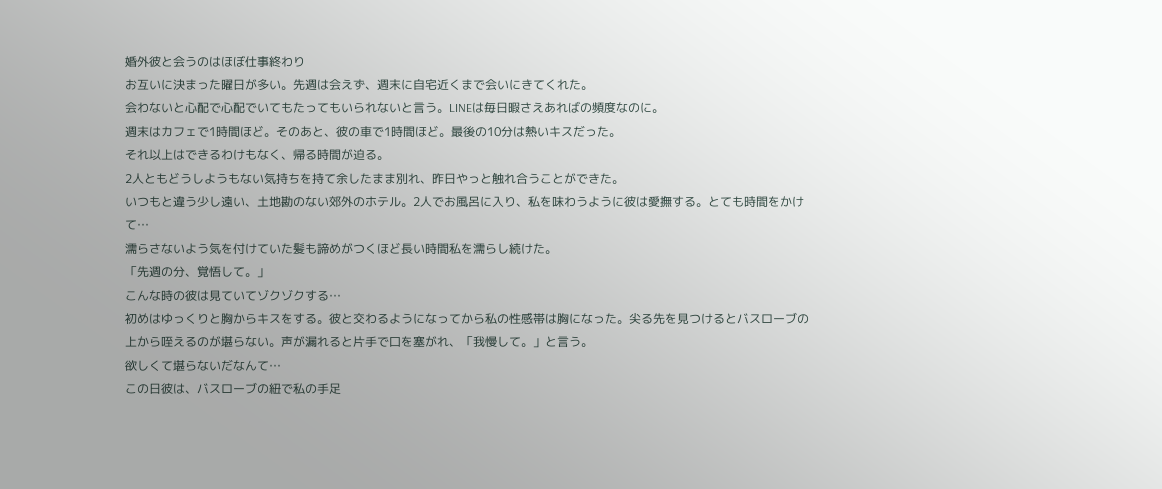婚外彼と会うのはほぼ仕事終わり
お互いに決まった曜日が多い。先週は会えず、週末に自宅近くまで会いにきてくれた。
会わないと心配で心配でいてもたってもいられないと言う。LINEは毎日暇さえあればの頻度なのに。
週末はカフェで1時間ほど。そのあと、彼の車で1時間ほど。最後の10分は熱いキスだった。
それ以上はできるわけもなく、帰る時間が迫る。
2人ともどうしようもない気持ちを持て余したまま別れ、昨日やっと触れ合うことができた。
いつもと違う少し遠い、土地勘のない郊外のホテル。2人でお風呂に入り、私を味わうように彼は愛撫する。とても時間をかけて…
濡らさないよう気を付けていた髪も諦めがつくほど長い時間私を濡らし続けた。
「先週の分、覚悟して。」
こんな時の彼は見ていてゾクゾクする…
初めはゆっくりと胸からキスをする。彼と交わるようになってから私の性感帯は胸になった。尖る先を見つけるとバスローブの上から咥えるのが堪らない。声が漏れると片手で口を塞がれ、「我慢して。」と言う。
欲しくて堪らないだなんて…
この日彼は、バスローブの紐で私の手足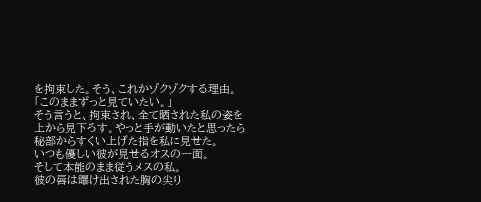を拘束した。そう、これかゾクゾクする理由。
「このままずっと見ていたい。」
そう言うと、拘束され、全て晒された私の姿を上から見下ろす。やっと手が動いたと思ったら秘部からすくい上げた指を私に見せた。
いつも優しい彼が見せるオスの一面。
そして本能のまま従うメスの私。
彼の唇は曝け出された胸の尖り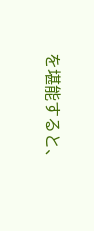を堪能すると、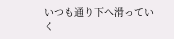いつも通り下へ滑っていく